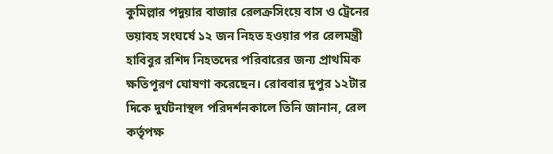কুমিল্লার পদুয়ার বাজার রেলক্রসিংয়ে বাস ও ট্রেনের ভয়াবহ সংঘর্ষে ১২ জন নিহত হওয়ার পর রেলমন্ত্রী হাবিবুর রশিদ নিহতদের পরিবারের জন্য প্রাথমিক ক্ষতিপূরণ ঘোষণা করেছেন। রোববার দুপুর ১২টার দিকে দুর্ঘটনাস্থল পরিদর্শনকালে তিনি জানান, রেল কর্তৃপক্ষ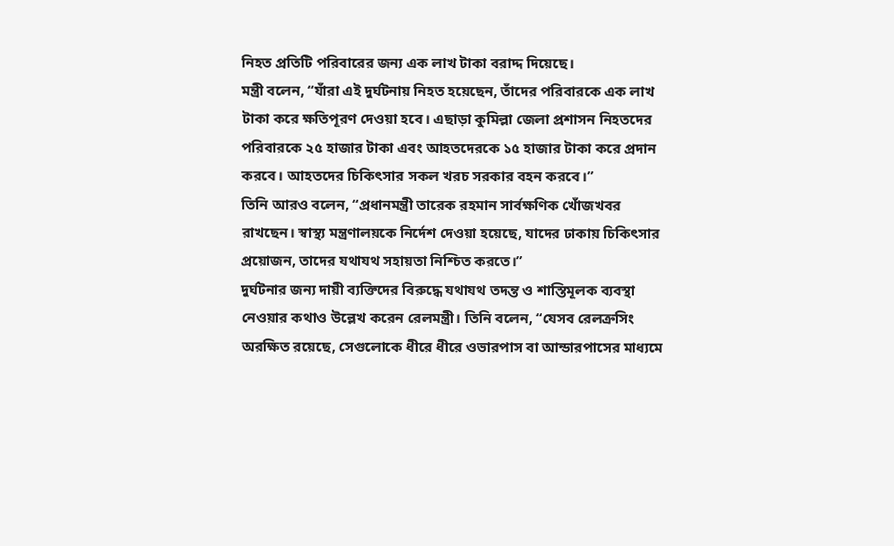নিহত প্রতিটি পরিবারের জন্য এক লাখ টাকা বরাদ্দ দিয়েছে।
মন্ত্রী বলেন, “যাঁরা এই দুর্ঘটনায় নিহত হয়েছেন, তাঁদের পরিবারকে এক লাখ টাকা করে ক্ষতিপূরণ দেওয়া হবে। এছাড়া কুমিল্লা জেলা প্রশাসন নিহতদের পরিবারকে ২৫ হাজার টাকা এবং আহতদেরকে ১৫ হাজার টাকা করে প্রদান করবে। আহতদের চিকিৎসার সকল খরচ সরকার বহন করবে।”
তিনি আরও বলেন, “প্রধানমন্ত্রী তারেক রহমান সার্বক্ষণিক খোঁজখবর রাখছেন। স্বাস্থ্য মন্ত্রণালয়কে নির্দেশ দেওয়া হয়েছে, যাদের ঢাকায় চিকিৎসার প্রয়োজন, তাদের যথাযথ সহায়তা নিশ্চিত করতে।”
দুর্ঘটনার জন্য দায়ী ব্যক্তিদের বিরুদ্ধে যথাযথ তদন্ত ও শাস্তিমূলক ব্যবস্থা নেওয়ার কথাও উল্লেখ করেন রেলমন্ত্রী। তিনি বলেন, “যেসব রেলক্রসিং অরক্ষিত রয়েছে, সেগুলোকে ধীরে ধীরে ওভারপাস বা আন্ডারপাসের মাধ্যমে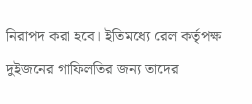নিরাপদ করা হবে। ইতিমধ্যে রেল কর্তৃপক্ষ দুইজনের গাফিলতির জন্য তাদের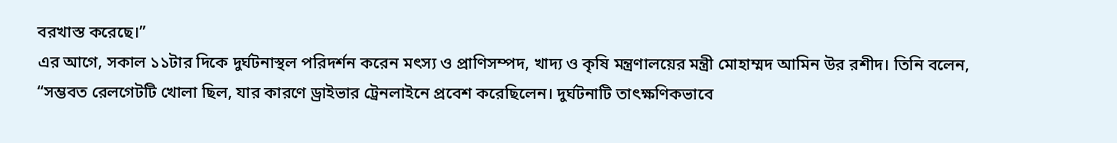বরখাস্ত করেছে।”
এর আগে, সকাল ১১টার দিকে দুর্ঘটনাস্থল পরিদর্শন করেন মৎস্য ও প্রাণিসম্পদ, খাদ্য ও কৃষি মন্ত্রণালয়ের মন্ত্রী মোহাম্মদ আমিন উর রশীদ। তিনি বলেন, “সম্ভবত রেলগেটটি খোলা ছিল, যার কারণে ড্রাইভার ট্রেনলাইনে প্রবেশ করেছিলেন। দুর্ঘটনাটি তাৎক্ষণিকভাবে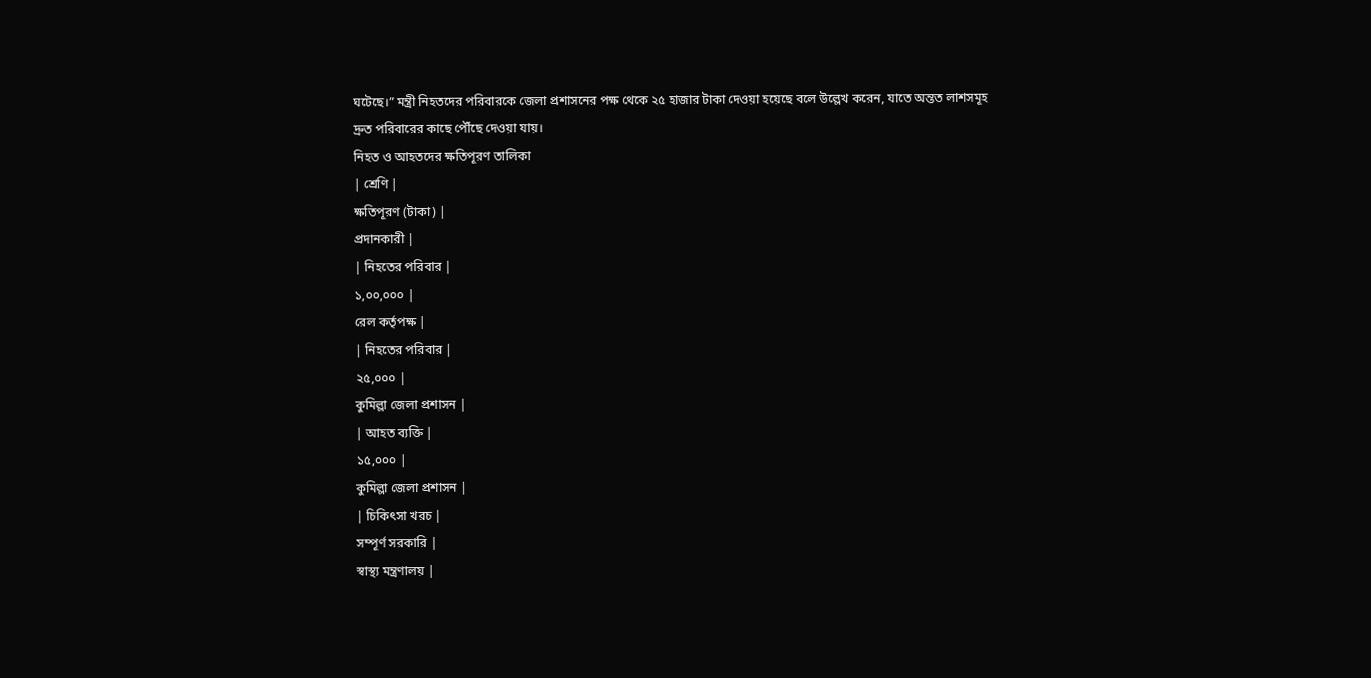ঘটেছে।” মন্ত্রী নিহতদের পরিবারকে জেলা প্রশাসনের পক্ষ থেকে ২৫ হাজার টাকা দেওয়া হয়েছে বলে উল্লেখ করেন, যাতে অন্তত লাশসমূহ দ্রুত পরিবারের কাছে পৌঁছে দেওয়া যায়।
নিহত ও আহতদের ক্ষতিপূরণ তালিকা
| শ্রেণি |
ক্ষতিপূরণ (টাকা) |
প্রদানকারী |
| নিহতের পরিবার |
১,০০,০০০ |
রেল কর্তৃপক্ষ |
| নিহতের পরিবার |
২৫,০০০ |
কুমিল্লা জেলা প্রশাসন |
| আহত ব্যক্তি |
১৫,০০০ |
কুমিল্লা জেলা প্রশাসন |
| চিকিৎসা খরচ |
সম্পূর্ণ সরকারি |
স্বাস্থ্য মন্ত্রণালয় |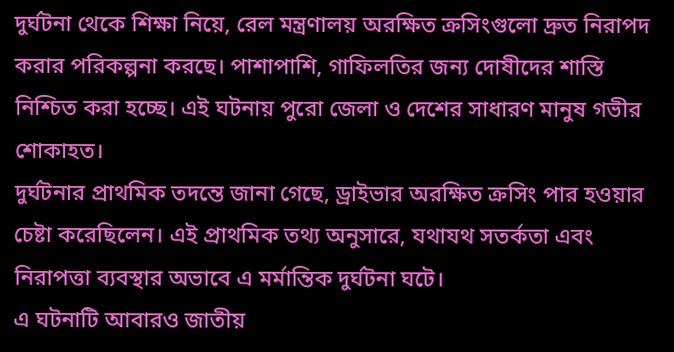দুর্ঘটনা থেকে শিক্ষা নিয়ে, রেল মন্ত্রণালয় অরক্ষিত ক্রসিংগুলো দ্রুত নিরাপদ করার পরিকল্পনা করছে। পাশাপাশি, গাফিলতির জন্য দোষীদের শাস্তি নিশ্চিত করা হচ্ছে। এই ঘটনায় পুরো জেলা ও দেশের সাধারণ মানুষ গভীর শোকাহত।
দুর্ঘটনার প্রাথমিক তদন্তে জানা গেছে, ড্রাইভার অরক্ষিত ক্রসিং পার হওয়ার চেষ্টা করেছিলেন। এই প্রাথমিক তথ্য অনুসারে, যথাযথ সতর্কতা এবং নিরাপত্তা ব্যবস্থার অভাবে এ মর্মান্তিক দুর্ঘটনা ঘটে।
এ ঘটনাটি আবারও জাতীয়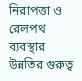নিরাপত্তা ও রেলপথ ব্যবস্থার উন্নতির গুরুত্ব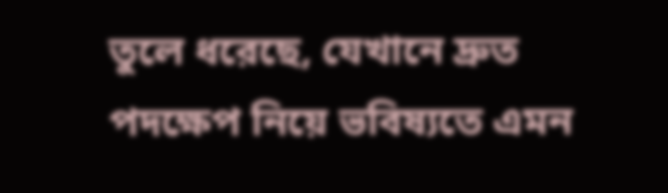তুলে ধরেছে, যেখানে দ্রুত পদক্ষেপ নিয়ে ভবিষ্যতে এমন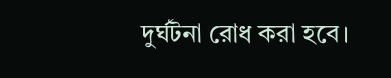দুর্ঘটনা রোধ করা হবে।